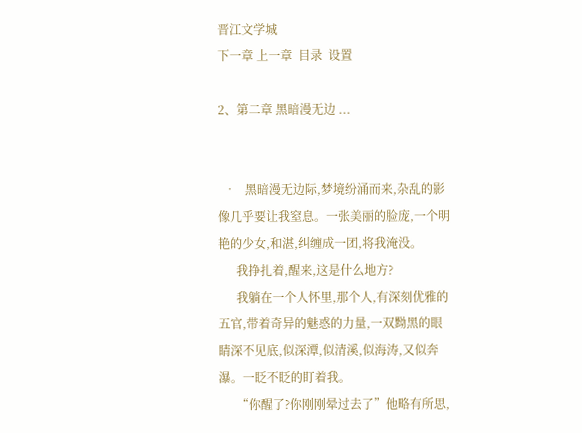晋江文学城
下一章 上一章  目录  设置

2、第二章 黑暗漫无边 ...


  •   黑暗漫无边际,梦境纷涌而来,杂乱的影像几乎要让我窒息。一张美丽的脸庞,一个明艳的少女,和湛,纠缠成一团,将我淹没。
      我挣扎着,醒来,这是什么地方?
      我躺在一个人怀里,那个人,有深刻优雅的五官,带着奇异的魅惑的力量,一双黝黑的眼睛深不见底,似深潭,似清溪,似海涛,又似奔瀑。一眨不眨的盯着我。
      “你醒了?你刚刚晕过去了”他略有所思,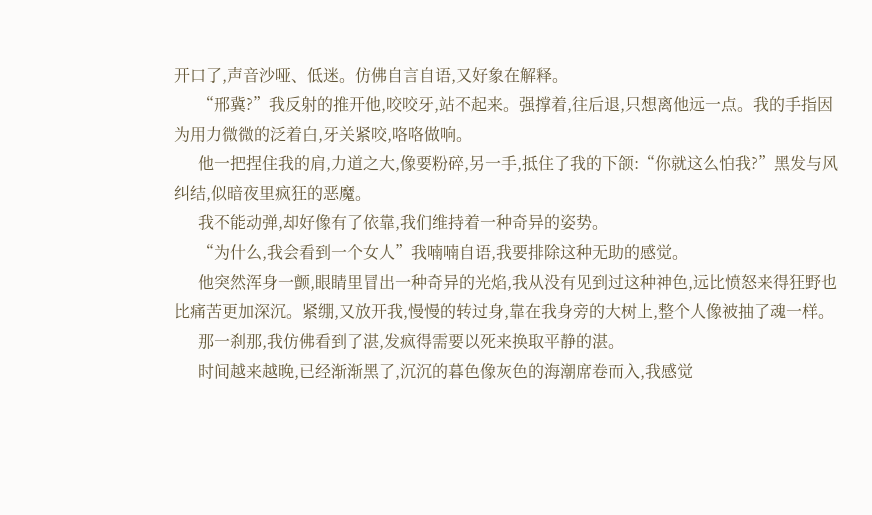开口了,声音沙哑、低迷。仿佛自言自语,又好象在解释。
      “邢冀?”我反射的推开他,咬咬牙,站不起来。强撑着,往后退,只想离他远一点。我的手指因为用力微微的泛着白,牙关紧咬,咯咯做响。
      他一把捏住我的肩,力道之大,像要粉碎,另一手,抵住了我的下颌:“你就这么怕我?”黑发与风纠结,似暗夜里疯狂的恶魔。
      我不能动弹,却好像有了依靠,我们维持着一种奇异的姿势。
      “为什么,我会看到一个女人”我喃喃自语,我要排除这种无助的感觉。
      他突然浑身一颤,眼睛里冒出一种奇异的光焰,我从没有见到过这种神色,远比愤怒来得狂野也比痛苦更加深沉。紧绷,又放开我,慢慢的转过身,靠在我身旁的大树上,整个人像被抽了魂一样。
      那一刹那,我仿佛看到了湛,发疯得需要以死来换取平静的湛。
      时间越来越晚,已经渐渐黑了,沉沉的暮色像灰色的海潮席卷而入,我感觉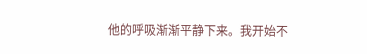他的呼吸渐渐平静下来。我开始不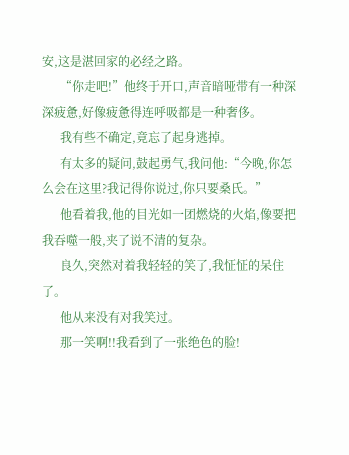安,这是湛回家的必经之路。
      “你走吧!”他终于开口,声音暗哑带有一种深深疲惫,好像疲惫得连呼吸都是一种奢侈。
      我有些不确定,竟忘了起身逃掉。
      有太多的疑问,鼓起勇气,我问他:“今晚,你怎么会在这里?我记得你说过,你只要桑氏。”
      他看着我,他的目光如一团燃烧的火焰,像要把我吞噬一般,夹了说不清的复杂。
      良久,突然对着我轻轻的笑了,我怔怔的呆住了。
      他从来没有对我笑过。
      那一笑啊!!我看到了一张绝色的脸!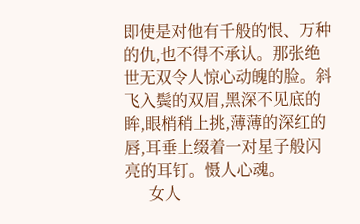即使是对他有千般的恨、万种的仇,也不得不承认。那张绝世无双令人惊心动魄的脸。斜飞入鬓的双眉,黑深不见底的眸,眼梢稍上挑,薄薄的深红的唇,耳垂上缀着一对星子般闪亮的耳钉。慑人心魂。
      女人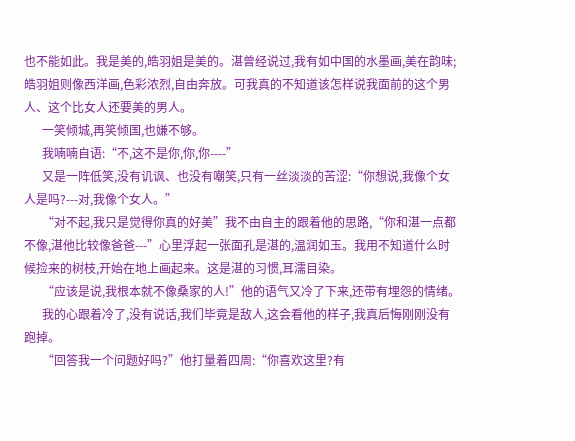也不能如此。我是美的,皓羽姐是美的。湛曾经说过,我有如中国的水墨画,美在韵味;皓羽姐则像西洋画,色彩浓烈,自由奔放。可我真的不知道该怎样说我面前的这个男人、这个比女人还要美的男人。
      一笑倾城,再笑倾国,也嫌不够。
      我喃喃自语:“不,这不是你,你,你----”
      又是一阵低笑,没有讥讽、也没有嘲笑,只有一丝淡淡的苦涩:“你想说,我像个女人是吗?---对,我像个女人。”
      “对不起,我只是觉得你真的好美”我不由自主的跟着他的思路,“你和湛一点都不像,湛他比较像爸爸---”心里浮起一张面孔是湛的,温润如玉。我用不知道什么时候捡来的树枝,开始在地上画起来。这是湛的习惯,耳濡目染。
      “应该是说,我根本就不像桑家的人!”他的语气又冷了下来,还带有埋怨的情绪。
      我的心跟着冷了,没有说话,我们毕竟是敌人,这会看他的样子,我真后悔刚刚没有跑掉。
      “回答我一个问题好吗?”他打量着四周:“你喜欢这里?有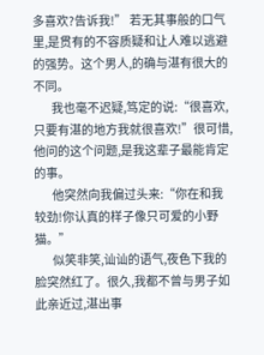多喜欢?告诉我!” 若无其事般的口气里,是贯有的不容质疑和让人难以逃避的强势。这个男人,的确与湛有很大的不同。
      我也毫不迟疑,笃定的说:“很喜欢,只要有湛的地方我就很喜欢!”很可惜,他问的这个问题,是我这辈子最能肯定的事。
      他突然向我偏过头来:“你在和我较劲!你认真的样子像只可爱的小野猫。”
      似笑非笑,讪讪的语气,夜色下我的脸突然红了。很久,我都不曾与男子如此亲近过,湛出事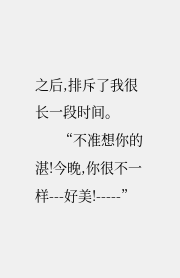之后,排斥了我很长一段时间。
      “不准想你的湛!今晚,你很不一样---好美!-----”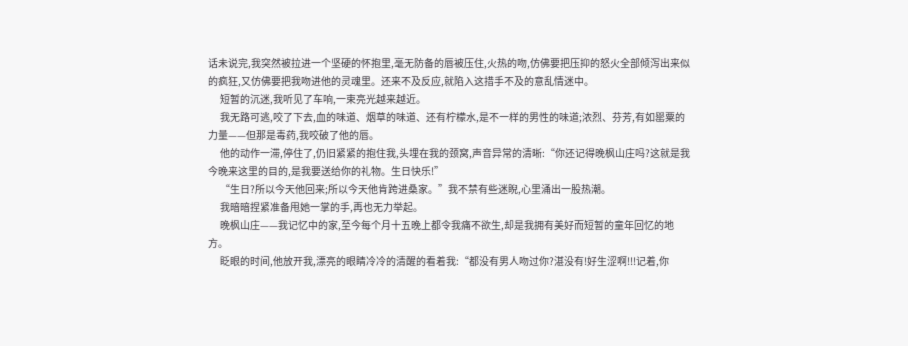话未说完,我突然被拉进一个坚硬的怀抱里,毫无防备的唇被压住,火热的吻,仿佛要把压抑的怒火全部倾泻出来似的疯狂,又仿佛要把我吻进他的灵魂里。还来不及反应,就陷入这措手不及的意乱情迷中。
      短暂的沉迷,我听见了车响,一束亮光越来越近。
      我无路可逃,咬了下去,血的味道、烟草的味道、还有柠檬水,是不一样的男性的味道;浓烈、芬芳,有如罂粟的力量——但那是毒药,我咬破了他的唇。
      他的动作一滞,停住了,仍旧紧紧的抱住我,头埋在我的颈窝,声音异常的清晰:“你还记得晚枫山庄吗?这就是我今晚来这里的目的,是我要送给你的礼物。生日快乐!”
      “生日?所以今天他回来;所以今天他肯跨进桑家。”我不禁有些迷睨,心里涌出一股热潮。
      我暗暗捏紧准备甩她一掌的手,再也无力举起。
      晚枫山庄——我记忆中的家,至今每个月十五晚上都令我痛不欲生,却是我拥有美好而短暂的童年回忆的地方。
      眨眼的时间,他放开我,漂亮的眼睛冷冷的清醒的看着我:“都没有男人吻过你?湛没有!好生涩啊!!!记着,你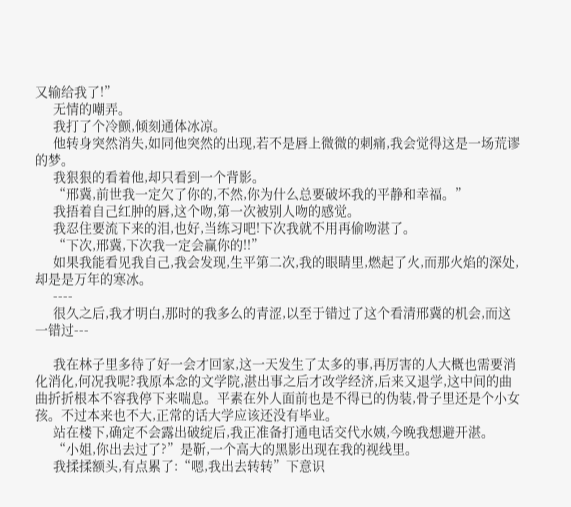又输给我了!”
      无情的嘲弄。
      我打了个冷颤,倾刻通体冰凉。
      他转身突然消失,如同他突然的出现,若不是唇上微微的刺痛,我会觉得这是一场荒谬的梦。
      我狠狠的看着他,却只看到一个背影。
      “邢冀,前世我一定欠了你的,不然,你为什么总要破坏我的平静和幸福。”
      我捂着自己红肿的唇,这个吻,第一次被别人吻的感觉。
      我忍住要流下来的泪,也好,当练习吧!下次我就不用再偷吻湛了。
      “下次,邢冀,下次我一定会赢你的!!”
      如果我能看见我自己,我会发现,生平第二次,我的眼睛里,燃起了火,而那火焰的深处,却是是万年的寒冰。
      ----
      很久之后,我才明白,那时的我多么的青涩,以至于错过了这个看清邢冀的机会,而这一错过---

      我在林子里多待了好一会才回家,这一天发生了太多的事,再厉害的人大概也需要消化消化,何况我呢?我原本念的文学院,湛出事之后才改学经济,后来又退学,这中间的曲曲折折根本不容我停下来喘息。平素在外人面前也是不得已的伪装,骨子里还是个小女孩。不过本来也不大,正常的话大学应该还没有毕业。
      站在楼下,确定不会露出破绽后,我正准备打通电话交代水姨,今晚我想避开湛。
      “小姐,你出去过了?”是靳,一个高大的黑影出现在我的视线里。
      我揉揉额头,有点累了:“嗯,我出去转转”下意识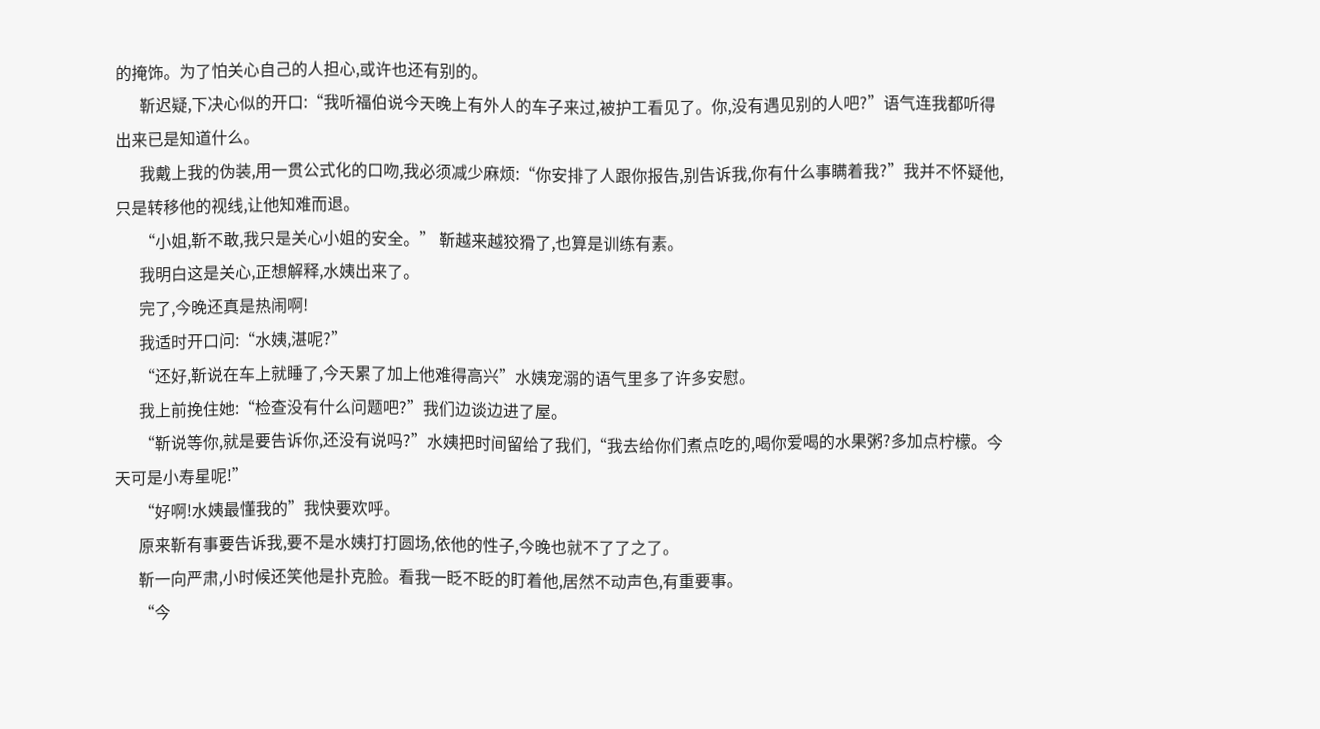的掩饰。为了怕关心自己的人担心,或许也还有别的。
      靳迟疑,下决心似的开口:“我听福伯说今天晚上有外人的车子来过,被护工看见了。你,没有遇见别的人吧?”语气连我都听得出来已是知道什么。
      我戴上我的伪装,用一贯公式化的口吻,我必须减少麻烦:“你安排了人跟你报告,别告诉我,你有什么事瞒着我?”我并不怀疑他,只是转移他的视线,让他知难而退。
      “小姐,靳不敢,我只是关心小姐的安全。” 靳越来越狡猾了,也算是训练有素。
      我明白这是关心,正想解释,水姨出来了。
      完了,今晚还真是热闹啊!
      我适时开口问:“水姨,湛呢?”
      “还好,靳说在车上就睡了,今天累了加上他难得高兴”水姨宠溺的语气里多了许多安慰。
      我上前挽住她:“检查没有什么问题吧?”我们边谈边进了屋。
      “靳说等你,就是要告诉你,还没有说吗?”水姨把时间留给了我们,“我去给你们煮点吃的,喝你爱喝的水果粥?多加点柠檬。今天可是小寿星呢!”
      “好啊!水姨最懂我的”我快要欢呼。
      原来靳有事要告诉我,要不是水姨打打圆场,依他的性子,今晚也就不了了之了。
      靳一向严肃,小时候还笑他是扑克脸。看我一眨不眨的盯着他,居然不动声色,有重要事。
      “今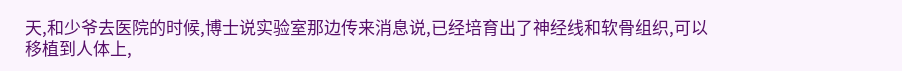天,和少爷去医院的时候,博士说实验室那边传来消息说,已经培育出了神经线和软骨组织,可以移植到人体上,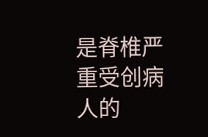是脊椎严重受创病人的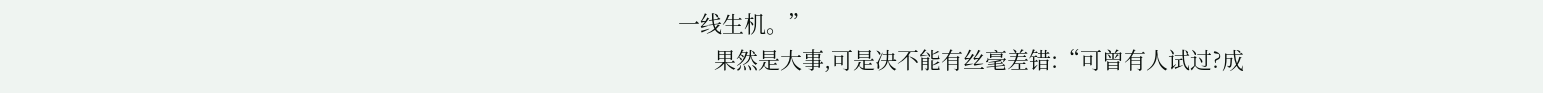一线生机。”
      果然是大事,可是决不能有丝毫差错:“可曾有人试过?成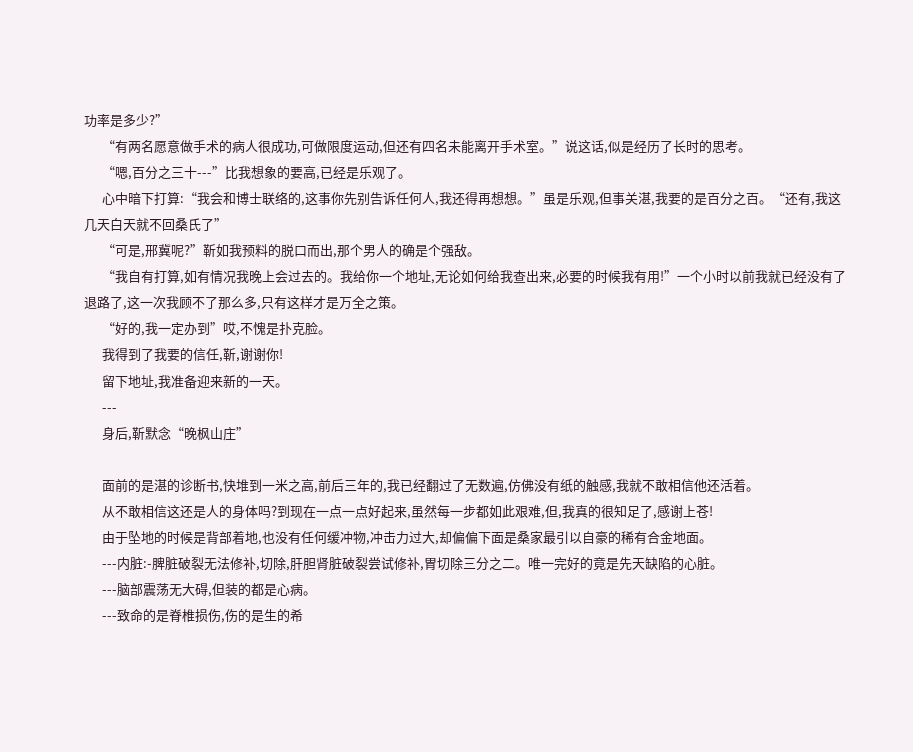功率是多少?”
      “有两名愿意做手术的病人很成功,可做限度运动,但还有四名未能离开手术室。”说这话,似是经历了长时的思考。
      “嗯,百分之三十---”比我想象的要高,已经是乐观了。
      心中暗下打算:“我会和博士联络的,这事你先别告诉任何人,我还得再想想。”虽是乐观,但事关湛,我要的是百分之百。“还有,我这几天白天就不回桑氏了”
      “可是,邢冀呢?”靳如我预料的脱口而出,那个男人的确是个强敌。
      “我自有打算,如有情况我晚上会过去的。我给你一个地址,无论如何给我查出来,必要的时候我有用!”一个小时以前我就已经没有了退路了,这一次我顾不了那么多,只有这样才是万全之策。
      “好的,我一定办到”哎,不愧是扑克脸。
      我得到了我要的信任,靳,谢谢你!
      留下地址,我准备迎来新的一天。
      ---
      身后,靳默念“晚枫山庄”

      面前的是湛的诊断书,快堆到一米之高,前后三年的,我已经翻过了无数遍,仿佛没有纸的触感,我就不敢相信他还活着。
      从不敢相信这还是人的身体吗?到现在一点一点好起来,虽然每一步都如此艰难,但,我真的很知足了,感谢上苍!
      由于坠地的时候是背部着地,也没有任何缓冲物,冲击力过大,却偏偏下面是桑家最引以自豪的稀有合金地面。
      ---内脏:-脾脏破裂无法修补,切除,肝胆肾脏破裂尝试修补,胃切除三分之二。唯一完好的竟是先天缺陷的心脏。
      ---脑部震荡无大碍,但装的都是心病。
      ---致命的是脊椎损伤,伤的是生的希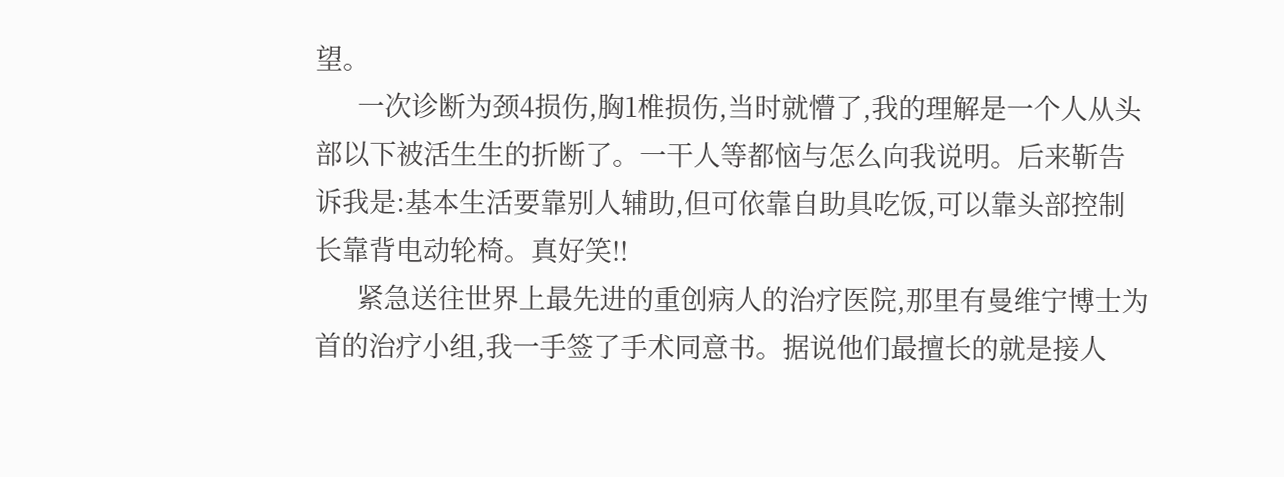望。
      一次诊断为颈4损伤,胸1椎损伤,当时就懵了,我的理解是一个人从头部以下被活生生的折断了。一干人等都恼与怎么向我说明。后来靳告诉我是:基本生活要靠别人辅助,但可依靠自助具吃饭,可以靠头部控制长靠背电动轮椅。真好笑!!
      紧急送往世界上最先进的重创病人的治疗医院,那里有曼维宁博士为首的治疗小组,我一手签了手术同意书。据说他们最擅长的就是接人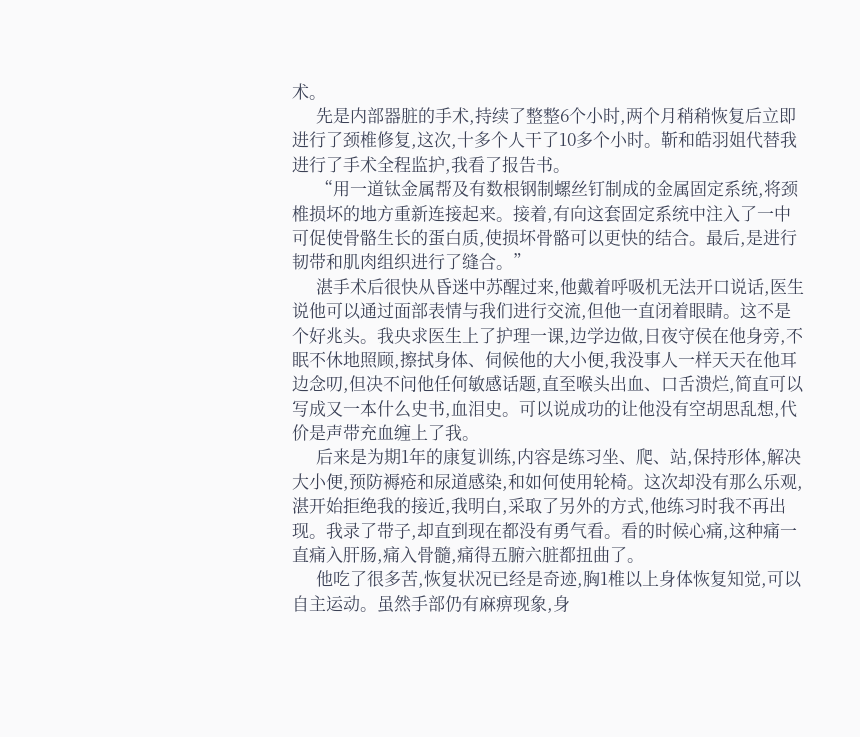术。
      先是内部器脏的手术,持续了整整6个小时,两个月稍稍恢复后立即进行了颈椎修复,这次,十多个人干了10多个小时。靳和皓羽姐代替我进行了手术全程监护,我看了报告书。
      “用一道钛金属帮及有数根钢制螺丝钉制成的金属固定系统,将颈椎损坏的地方重新连接起来。接着,有向这套固定系统中注入了一中可促使骨骼生长的蛋白质,使损坏骨骼可以更快的结合。最后,是进行韧带和肌肉组织进行了缝合。”
      湛手术后很快从昏迷中苏醒过来,他戴着呼吸机无法开口说话,医生说他可以通过面部表情与我们进行交流,但他一直闭着眼睛。这不是个好兆头。我央求医生上了护理一课,边学边做,日夜守侯在他身旁,不眠不休地照顾,擦拭身体、伺候他的大小便,我没事人一样天天在他耳边念叨,但决不问他任何敏感话题,直至喉头出血、口舌溃烂,简直可以写成又一本什么史书,血泪史。可以说成功的让他没有空胡思乱想,代价是声带充血缠上了我。
      后来是为期1年的康复训练,内容是练习坐、爬、站,保持形体,解决大小便,预防褥疮和尿道感染,和如何使用轮椅。这次却没有那么乐观,湛开始拒绝我的接近,我明白,采取了另外的方式,他练习时我不再出现。我录了带子,却直到现在都没有勇气看。看的时候心痛,这种痛一直痛入肝肠,痛入骨髓,痛得五腑六脏都扭曲了。
      他吃了很多苦,恢复状况已经是奇迹,胸1椎以上身体恢复知觉,可以自主运动。虽然手部仍有麻痹现象,身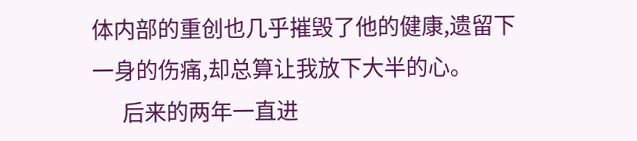体内部的重创也几乎摧毁了他的健康,遗留下一身的伤痛,却总算让我放下大半的心。
      后来的两年一直进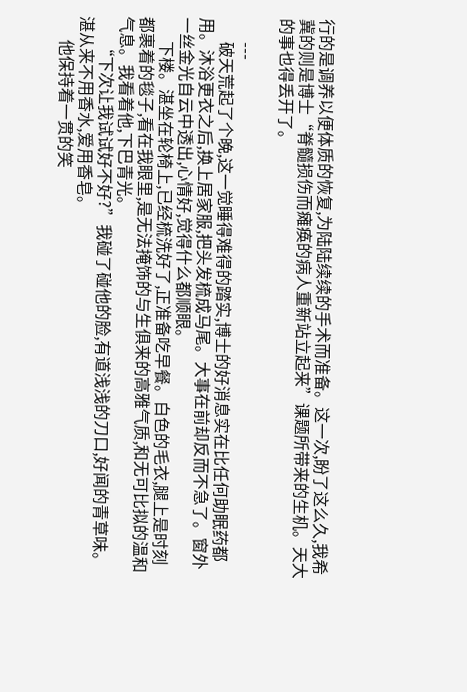行的是调养以便体质的恢复,为陆陆续续的手术而准备。这一次,盼了这么久,我希冀的则是博士“脊髓损伤而瘫痪的病人重新站立起来”课题所带来的生机。天大的事也得丢开了。

      ---
      破天荒起了个晚,这一觉睡得难得的踏实,博士的好消息实在比任何助眠药都用。沐浴更衣之后,换上居家服,把头发梳成马尾。大事在前却反而不急了。窗外一丝金光自云中透出,心情好,觉得什么都顺眼。
      下楼。湛坐在轮椅上,已经梳洗好了,正准备吃早餐。白色的毛衣,腿上是时刻都裹着的毯子,看在我眼里,是无法掩饰的与生俱来的高雅气质,和无可比拟的温和气息。我看着他,下巴青光。
      “下次让我试试好不好?”我碰了碰他的脸,有道浅浅的刀口,好闻的青草味。湛从来不用香水,爱用香皂。
      他保持着一贯的笑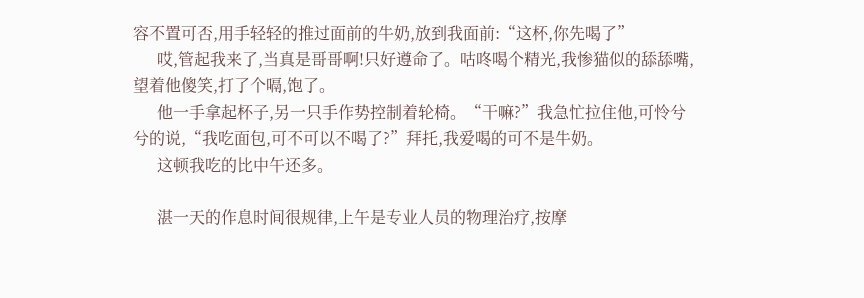容不置可否,用手轻轻的推过面前的牛奶,放到我面前:“这杯,你先喝了”
      哎,管起我来了,当真是哥哥啊!只好遵命了。咕咚喝个精光,我惨猫似的舔舔嘴,望着他傻笑,打了个嗝,饱了。
      他一手拿起杯子,另一只手作势控制着轮椅。“干嘛?”我急忙拉住他,可怜兮兮的说,“我吃面包,可不可以不喝了?”拜托,我爱喝的可不是牛奶。
      这顿我吃的比中午还多。

      湛一天的作息时间很规律,上午是专业人员的物理治疗,按摩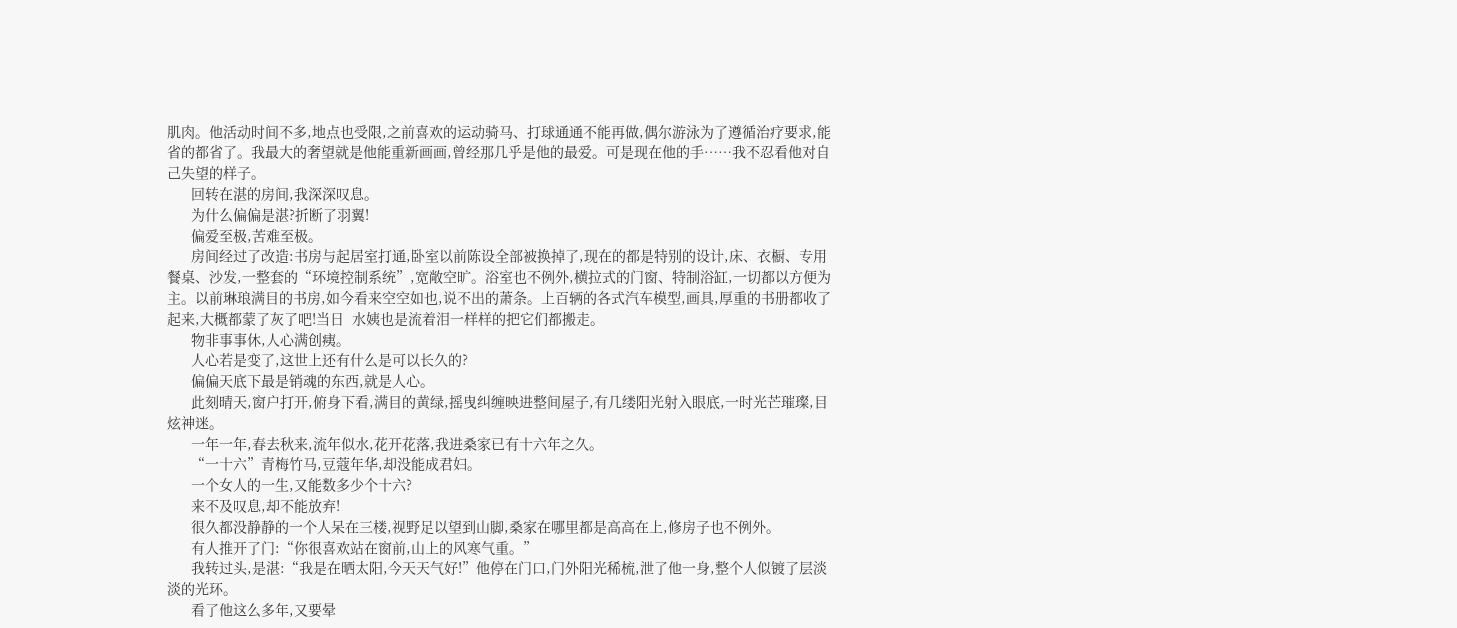肌肉。他活动时间不多,地点也受限,之前喜欢的运动骑马、打球通通不能再做,偶尔游泳为了遵循治疗要求,能省的都省了。我最大的奢望就是他能重新画画,曾经那几乎是他的最爱。可是现在他的手……我不忍看他对自己失望的样子。
      回转在湛的房间,我深深叹息。
      为什么偏偏是湛?折断了羽翼!
      偏爱至极,苦难至极。
      房间经过了改造:书房与起居室打通,卧室以前陈设全部被换掉了,现在的都是特别的设计,床、衣橱、专用餐桌、沙发,一整套的“环境控制系统”,宽敞空旷。浴室也不例外,横拉式的门窗、特制浴缸,一切都以方便为主。以前琳琅满目的书房,如今看来空空如也,说不出的萧条。上百辆的各式汽车模型,画具,厚重的书册都收了起来,大概都蒙了灰了吧!当日  水姨也是流着泪一样样的把它们都搬走。
      物非事事休,人心满创痍。
      人心若是变了,这世上还有什么是可以长久的?
      偏偏天底下最是销魂的东西,就是人心。
      此刻晴天,窗户打开,俯身下看,满目的黄绿,摇曳纠缠映进整间屋子,有几缕阳光射入眼底,一时光芒璀璨,目炫神迷。
      一年一年,春去秋来,流年似水,花开花落,我进桑家已有十六年之久。
      “一十六”青梅竹马,豆蔻年华,却没能成君妇。
      一个女人的一生,又能数多少个十六?
      来不及叹息,却不能放弃!
      很久都没静静的一个人呆在三楼,视野足以望到山脚,桑家在哪里都是高高在上,修房子也不例外。
      有人推开了门:“你很喜欢站在窗前,山上的风寒气重。”
      我转过头,是湛:“我是在晒太阳,今天天气好!”他停在门口,门外阳光稀梳,泄了他一身,整个人似镀了层淡淡的光环。
      看了他这么多年,又要晕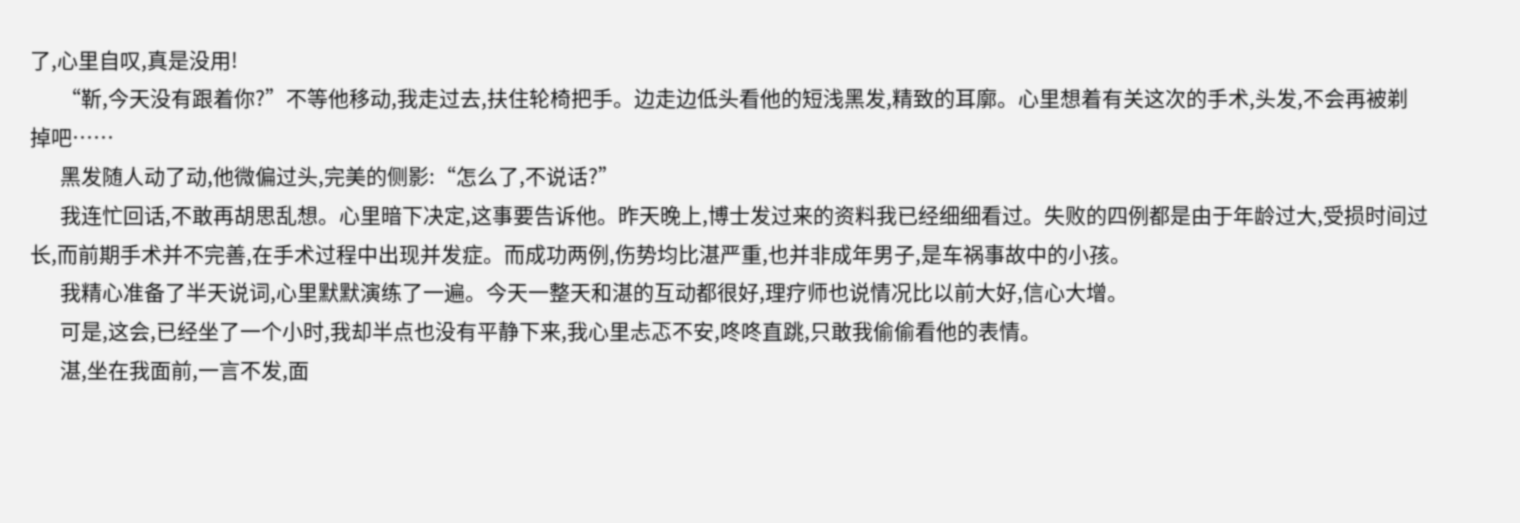了,心里自叹,真是没用!
      “靳,今天没有跟着你?”不等他移动,我走过去,扶住轮椅把手。边走边低头看他的短浅黑发,精致的耳廓。心里想着有关这次的手术,头发,不会再被剃掉吧……
      黑发随人动了动,他微偏过头,完美的侧影:“怎么了,不说话?”
      我连忙回话,不敢再胡思乱想。心里暗下决定,这事要告诉他。昨天晚上,博士发过来的资料我已经细细看过。失败的四例都是由于年龄过大,受损时间过长,而前期手术并不完善,在手术过程中出现并发症。而成功两例,伤势均比湛严重,也并非成年男子,是车祸事故中的小孩。
      我精心准备了半天说词,心里默默演练了一遍。今天一整天和湛的互动都很好,理疗师也说情况比以前大好,信心大增。
      可是,这会,已经坐了一个小时,我却半点也没有平静下来,我心里忐忑不安,咚咚直跳,只敢我偷偷看他的表情。
      湛,坐在我面前,一言不发,面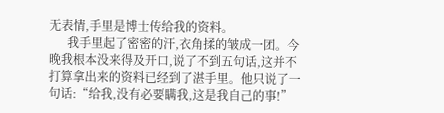无表情,手里是博士传给我的资料。
      我手里起了密密的汗,衣角揉的皱成一团。今晚我根本没来得及开口,说了不到五句话,这并不打算拿出来的资料已经到了湛手里。他只说了一句话:“给我,没有必要瞒我,这是我自己的事!”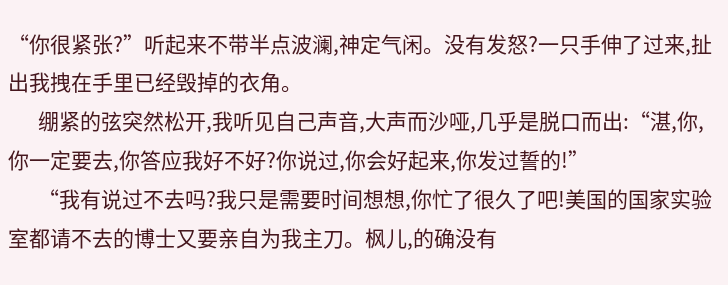“你很紧张?”听起来不带半点波澜,神定气闲。没有发怒?一只手伸了过来,扯出我拽在手里已经毁掉的衣角。
      绷紧的弦突然松开,我听见自己声音,大声而沙哑,几乎是脱口而出:“湛,你,你一定要去,你答应我好不好?你说过,你会好起来,你发过誓的!”
      “我有说过不去吗?我只是需要时间想想,你忙了很久了吧!美国的国家实验室都请不去的博士又要亲自为我主刀。枫儿,的确没有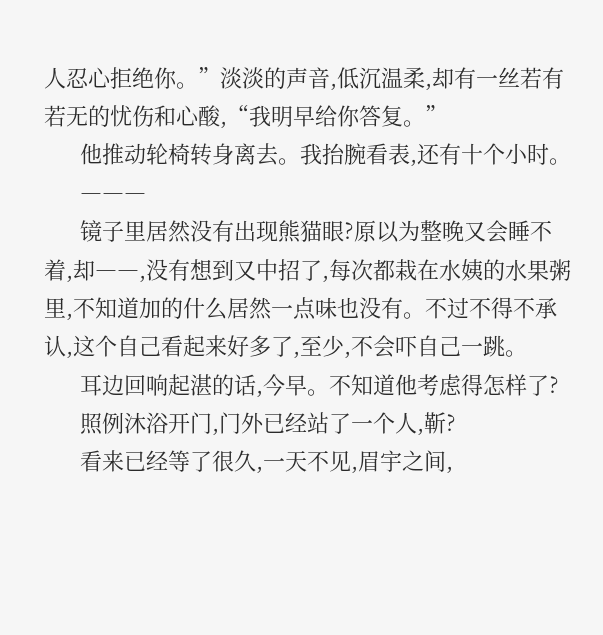人忍心拒绝你。”淡淡的声音,低沉温柔,却有一丝若有若无的忧伤和心酸,“我明早给你答复。”
      他推动轮椅转身离去。我抬腕看表,还有十个小时。
      ―――
      镜子里居然没有出现熊猫眼?原以为整晚又会睡不着,却――,没有想到又中招了,每次都栽在水姨的水果粥里,不知道加的什么居然一点味也没有。不过不得不承认,这个自己看起来好多了,至少,不会吓自己一跳。
      耳边回响起湛的话,今早。不知道他考虑得怎样了?
      照例沐浴开门,门外已经站了一个人,靳?
      看来已经等了很久,一天不见,眉宇之间,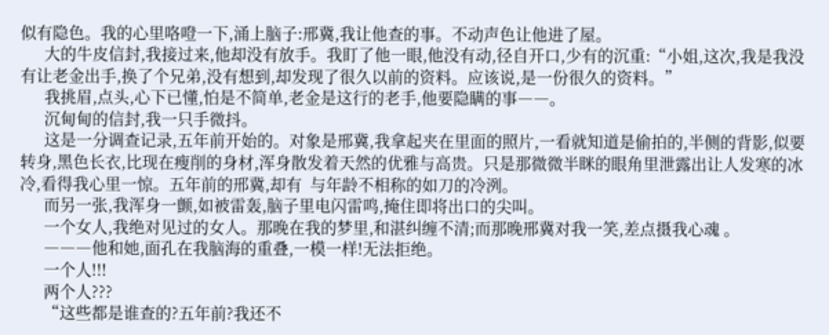似有隐色。我的心里咯噔一下,涌上脑子:邢冀,我让他查的事。不动声色让他进了屋。
      大的牛皮信封,我接过来,他却没有放手。我盯了他一眼,他没有动,径自开口,少有的沉重:“小姐,这次,我是我没有让老金出手,换了个兄弟,没有想到,却发现了很久以前的资料。应该说,是一份很久的资料。”
      我挑眉,点头,心下已懂,怕是不简单,老金是这行的老手,他要隐瞒的事――。
      沉甸甸的信封,我一只手微抖。
      这是一分调查记录,五年前开始的。对象是邢冀,我拿起夹在里面的照片,一看就知道是偷拍的,半侧的背影,似要转身,黑色长衣,比现在瘦削的身材,浑身散发着天然的优雅与高贵。只是那微微半眯的眼角里泄露出让人发寒的冰冷,看得我心里一惊。五年前的邢冀,却有  与年龄不相称的如刀的冷洌。
      而另一张,我浑身一颤,如被雷轰,脑子里电闪雷鸣,掩住即将出口的尖叫。
      一个女人,我绝对见过的女人。那晚在我的梦里,和湛纠缠不清;而那晚邢冀对我一笑,差点摄我心魂 。
      ―――他和她,面孔在我脑海的重叠,一模一样!无法拒绝。
      一个人!!!
      两个人???
      “这些都是谁查的?五年前?我还不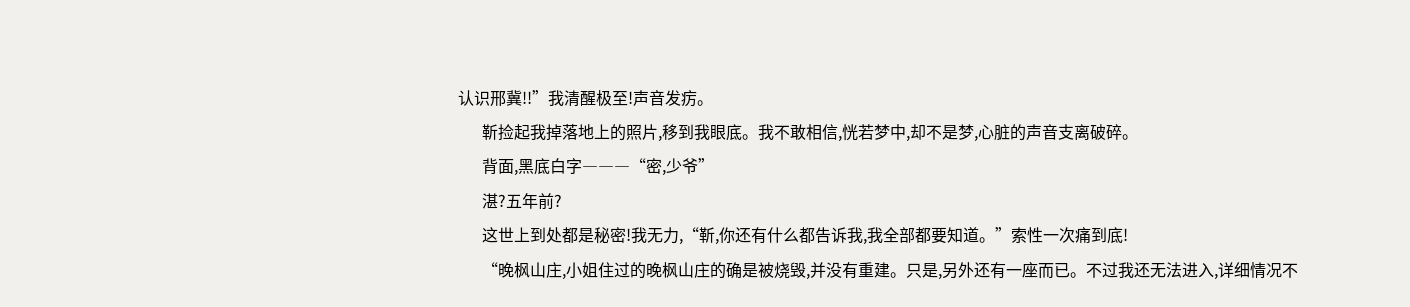认识邢冀!!”我清醒极至!声音发疠。
      靳捡起我掉落地上的照片,移到我眼底。我不敢相信,恍若梦中,却不是梦,心脏的声音支离破碎。
      背面,黑底白字―――“密,少爷”
      湛?五年前?
      这世上到处都是秘密!我无力,“靳,你还有什么都告诉我,我全部都要知道。”索性一次痛到底!
      “晚枫山庄,小姐住过的晚枫山庄的确是被烧毁,并没有重建。只是,另外还有一座而已。不过我还无法进入,详细情况不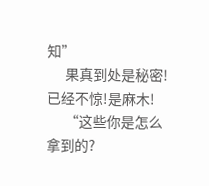知”
      果真到处是秘密!已经不惊!是麻木!
      “这些你是怎么拿到的?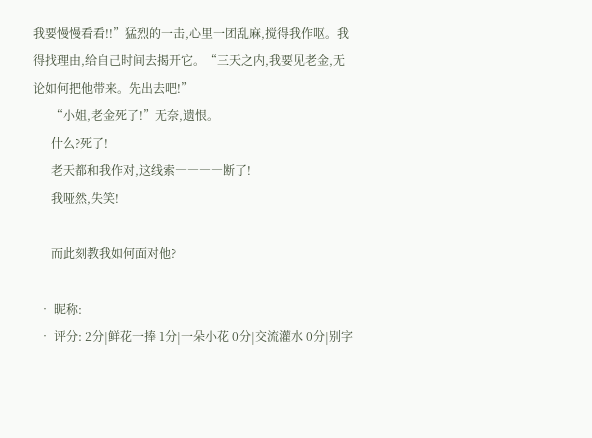我要慢慢看看!!”猛烈的一击,心里一团乱麻,搅得我作呕。我得找理由,给自己时间去揭开它。“三天之内,我要见老金,无论如何把他带来。先出去吧!”
      “小姐,老金死了!”无奈,遗恨。
      什么?死了!
      老天都和我作对,这线索――――断了!
      我哑然,失笑!

      而此刻教我如何面对他?

  • 昵称:
  • 评分: 2分|鲜花一捧 1分|一朵小花 0分|交流灌水 0分|别字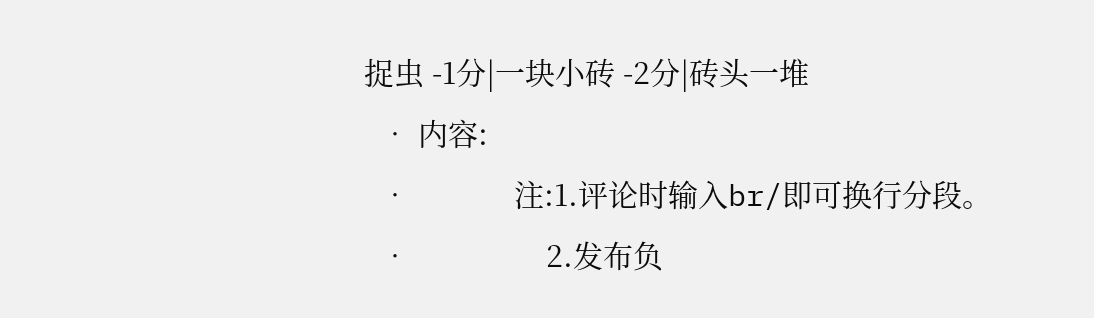捉虫 -1分|一块小砖 -2分|砖头一堆
  • 内容:
  •             注:1.评论时输入br/即可换行分段。
  •                 2.发布负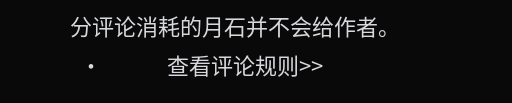分评论消耗的月石并不会给作者。
  •             查看评论规则>>